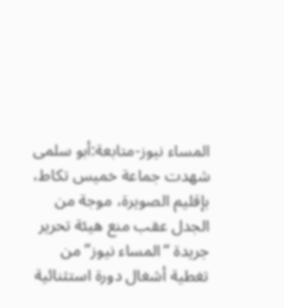المساء نيوز-متابعة:أبو سلمى
شهدت جماعة خميس تكاط، بإقليم الصويرة، موجة من الجدل عقب منع هيئة تحرير جريدة “المساء نيوز” من تغطية أشغال دورة استثنائية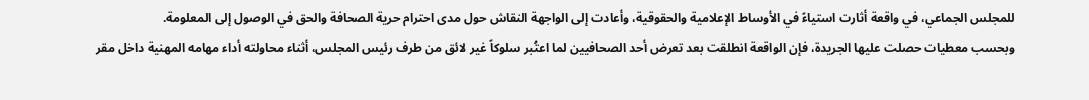للمجلس الجماعي، في واقعة أثارت استياءً في الأوساط الإعلامية والحقوقية، وأعادت إلى الواجهة النقاش حول مدى احترام حرية الصحافة والحق في الوصول إلى المعلومة.
وبحسب معطيات حصلت عليها الجريدة، فإن الواقعة انطلقت بعد تعرض أحد الصحافيين لما اعتُبر سلوكاً غير لائق من طرف رئيس المجلس، أثناء محاولته أداء مهامه المهنية داخل مقر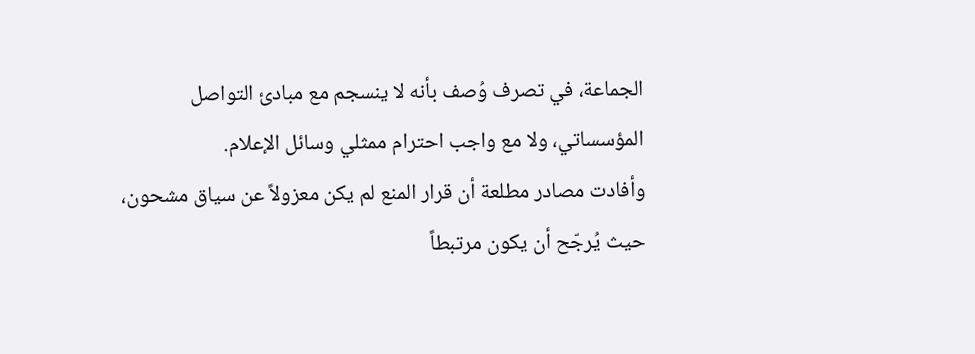الجماعة، في تصرف وُصف بأنه لا ينسجم مع مبادئ التواصل المؤسساتي، ولا مع واجب احترام ممثلي وسائل الإعلام.
وأفادت مصادر مطلعة أن قرار المنع لم يكن معزولاً عن سياق مشحون، حيث يُرجّح أن يكون مرتبطاً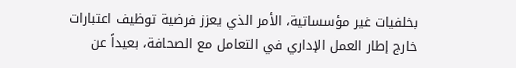بخلفيات غير مؤسساتية، الأمر الذي يعزز فرضية توظيف اعتبارات خارج إطار العمل الإداري في التعامل مع الصحافة، بعيداً عن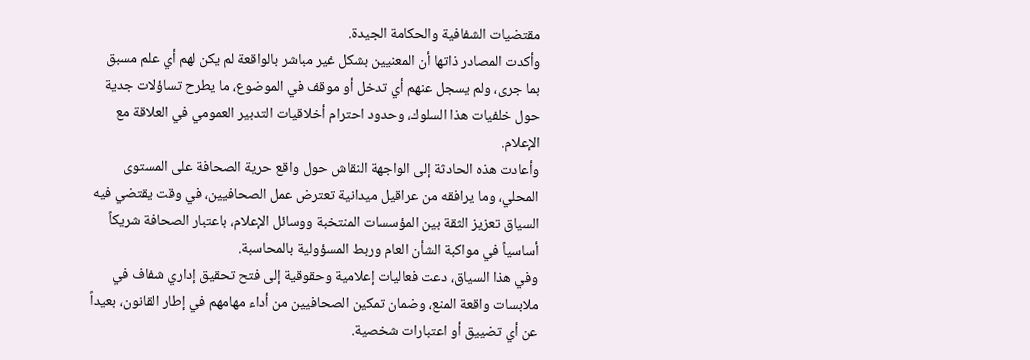مقتضيات الشفافية والحكامة الجيدة.
وأكدت المصادر ذاتها أن المعنيين بشكل غير مباشر بالواقعة لم يكن لهم أي علم مسبق بما جرى، ولم يسجل عنهم أي تدخل أو موقف في الموضوع، ما يطرح تساؤلات جدية حول خلفيات هذا السلوك، وحدود احترام أخلاقيات التدبير العمومي في العلاقة مع الإعلام.
وأعادت هذه الحادثة إلى الواجهة النقاش حول واقع حرية الصحافة على المستوى المحلي، وما يرافقه من عراقيل ميدانية تعترض عمل الصحافيين، في وقت يقتضي فيه السياق تعزيز الثقة بين المؤسسات المنتخبة ووسائل الإعلام، باعتبار الصحافة شريكاً أساسياً في مواكبة الشأن العام وربط المسؤولية بالمحاسبة.
وفي هذا السياق، دعت فعاليات إعلامية وحقوقية إلى فتح تحقيق إداري شفاف في ملابسات واقعة المنع، وضمان تمكين الصحافيين من أداء مهامهم في إطار القانون، بعيداً عن أي تضييق أو اعتبارات شخصية.